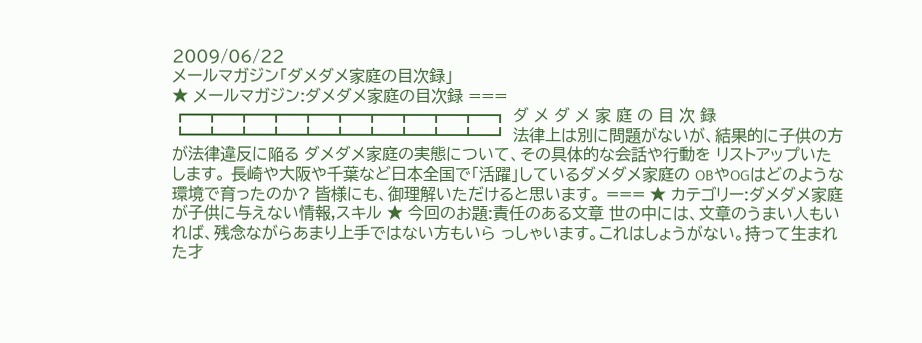2009/06/22
メールマガジン「ダメダメ家庭の目次録」
★ メールマガジン:ダメダメ家庭の目次録 === ┏━┳━┳━┳━┳━┳━┳━┳━┳━┳━┓ ダ メ ダ メ 家 庭 の 目 次 録 ┗━┻━┻━┻━┻━┻━┻━┻━┻━┻━┛ 法律上は別に問題がないが、結果的に子供の方が法律違反に陥る ダメダメ家庭の実態について、その具体的な会話や行動を リストアップいたします。 長崎や大阪や千葉など日本全国で「活躍」しているダメダメ家庭の OBやOGはどのような環境で育ったのか? 皆様にも、御理解いただけると思います。 === ★ カテゴリー:ダメダメ家庭が子供に与えない情報,スキル ★ 今回のお題:責任のある文章 世の中には、文章のうまい人もいれば、残念ながらあまり上手ではない方もいら っしゃいます。これはしょうがない。持って生まれた才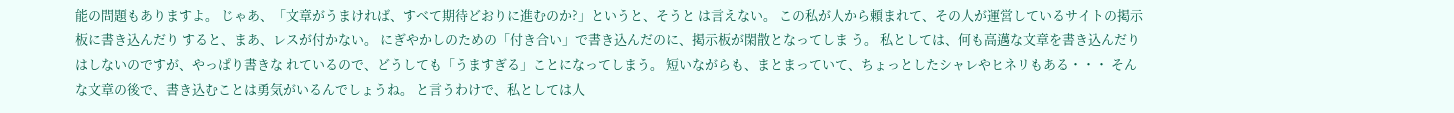能の問題もありますよ。 じゃあ、「文章がうまければ、すべて期待どおりに進むのか?」というと、そうと は言えない。 この私が人から頼まれて、その人が運営しているサイトの掲示板に書き込んだり すると、まあ、レスが付かない。 にぎやかしのための「付き合い」で書き込んだのに、掲示板が閑散となってしま う。 私としては、何も高邁な文章を書き込んだりはしないのですが、やっぱり書きな れているので、どうしても「うますぎる」ことになってしまう。 短いながらも、まとまっていて、ちょっとしたシャレやヒネリもある・・・ そんな文章の後で、書き込むことは勇気がいるんでしょうね。 と言うわけで、私としては人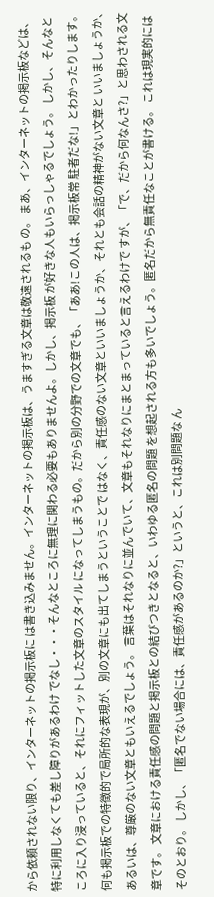から依頼されない限り、インターネットの掲示板に は書き込みません。インターネットの掲示板は、うますぎる文章は敬遠されるも の。 まあ、インターネットの掲示板などは、特に利用しなくても差し障りがあるわけ でなし・・・そんなところに無理に関わる必要もありませんよ。しかし、掲示板 が好きな人もいらっしゃるでしょう。 しかし、そんなところに入り浸っていると、それにフィットした文章のスタイル になってしまうもの。だから別の分野での文章でも、「ああ!この人は、掲示板常 駐者だな!」とわかったりします。 何も掲示板での特徴的で局所的な表現が、別の文章にも出てしまうということで はなく、責任感のない文章といいましょうか、それとも会話の精神がない文章と いいましょうか、あるいは、尊厳のない文章ともいえるでしょう。 言葉はそれなりに並んでいて、文章もそれなりにまとまっていると言えるわけで すが、「で、だから何なんさ?」と思わされる文章です。 文章における責任感の問題と掲示板との結びつきとなると、いわゆる匿名の問題 を想起される方も多いでしょう。匿名だから無責任なことが書ける。 これは現実的にはそのとおり。 しかし、「匿名でない場合には、責任感があるのか?」というと、これは別問題な ん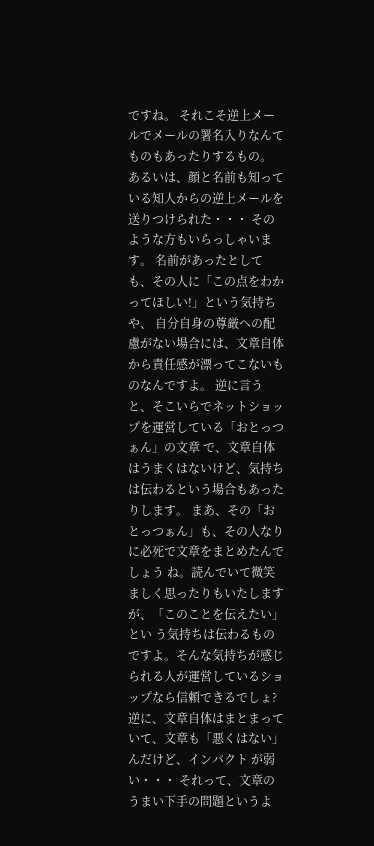ですね。 それこそ逆上メールでメールの署名入りなんてものもあったりするもの。 あるいは、顔と名前も知っている知人からの逆上メールを送りつけられた・・・ そのような方もいらっしゃいます。 名前があったとしても、その人に「この点をわかってほしい!」という気持ちや、 自分自身の尊厳への配慮がない場合には、文章自体から責任感が漂ってこないも のなんですよ。 逆に言うと、そこいらでネットショップを運営している「おとっつぁん」の文章 で、文章自体はうまくはないけど、気持ちは伝わるという場合もあったりします。 まあ、その「おとっつぁん」も、その人なりに必死で文章をまとめたんでしょう ね。読んでいて微笑ましく思ったりもいたしますが、「このことを伝えたい」とい う気持ちは伝わるものですよ。そんな気持ちが感じられる人が運営しているショ ップなら信頼できるでしょ? 逆に、文章自体はまとまっていて、文章も「悪くはない」んだけど、インパクト が弱い・・・ それって、文章のうまい下手の問題というよ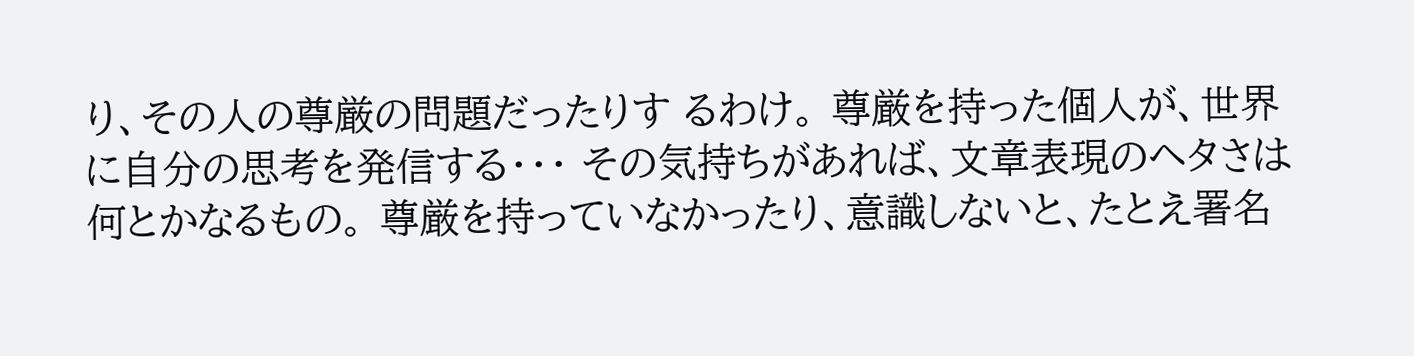り、その人の尊厳の問題だったりす るわけ。 尊厳を持った個人が、世界に自分の思考を発信する・・・ その気持ちがあれば、文章表現のヘタさは何とかなるもの。 尊厳を持っていなかったり、意識しないと、たとえ署名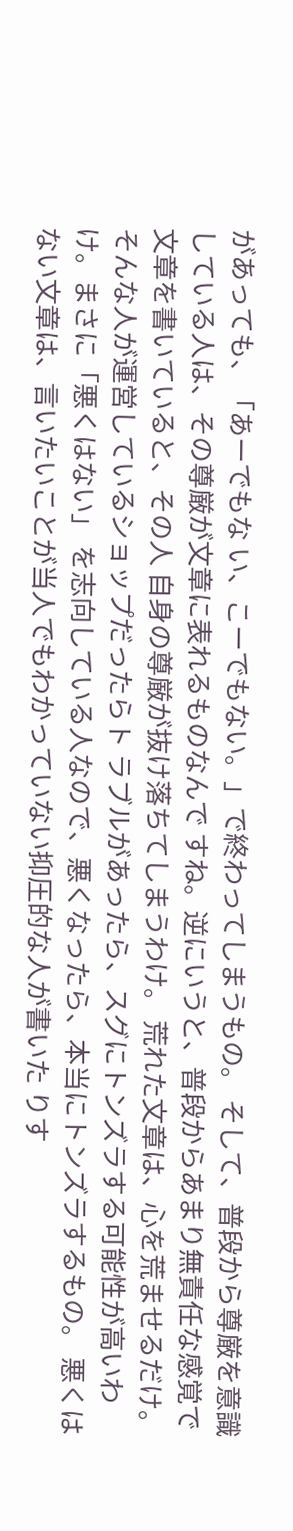があっても、「あーでもな い、こーでもない。」で終わってしまうもの。 そして、普段から尊厳を意識している人は、その尊厳が文章に表れるものなんで すね。逆にいうと、普段からあまり無責任な感覚で文章を書いていると、その人 自身の尊厳が抜け落ちてしまうわけ。 荒れた文章は、心を荒ませるだけ。そんな人が運営しているショップだったらト ラブルがあったら、スグにトンズラする可能性が高いわけ。まさに「悪くはない」 を志向している人なので、悪くなったら、本当にトンズラするもの。 悪くはない文章は、言いたいことが当人でもわかっていない抑圧的な人が書いた りす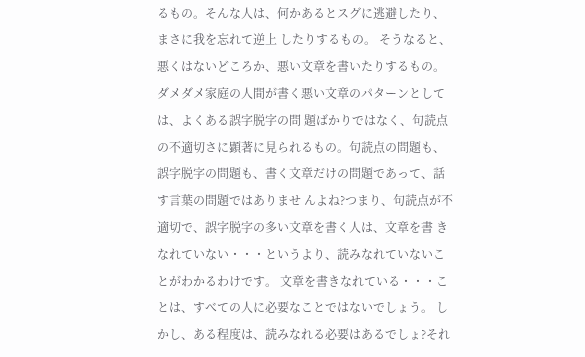るもの。そんな人は、何かあるとスグに逃避したり、まさに我を忘れて逆上 したりするもの。 そうなると、悪くはないどころか、悪い文章を書いたりするもの。 ダメダメ家庭の人間が書く悪い文章のパターンとしては、よくある誤字脱字の問 題ばかりではなく、句読点の不適切さに顕著に見られるもの。句読点の問題も、 誤字脱字の問題も、書く文章だけの問題であって、話す言葉の問題ではありませ んよね?つまり、句読点が不適切で、誤字脱字の多い文章を書く人は、文章を書 きなれていない・・・というより、読みなれていないことがわかるわけです。 文章を書きなれている・・・ことは、すべての人に必要なことではないでしょう。 しかし、ある程度は、読みなれる必要はあるでしょ?それ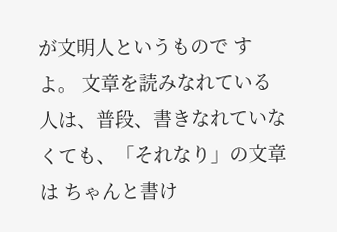が文明人というもので すよ。 文章を読みなれている人は、普段、書きなれていなくても、「それなり」の文章は ちゃんと書け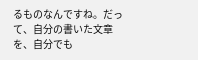るものなんですね。だって、自分の書いた文章を、自分でも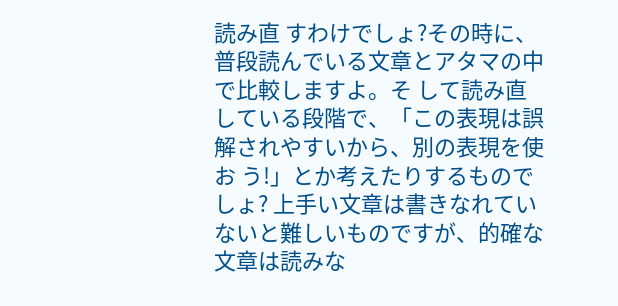読み直 すわけでしょ?その時に、普段読んでいる文章とアタマの中で比較しますよ。そ して読み直している段階で、「この表現は誤解されやすいから、別の表現を使お う!」とか考えたりするものでしょ? 上手い文章は書きなれていないと難しいものですが、的確な文章は読みな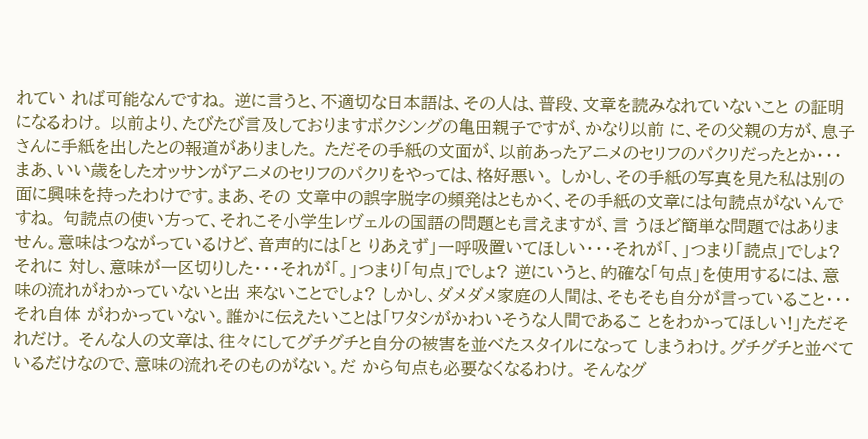れてい れば可能なんですね。 逆に言うと、不適切な日本語は、その人は、普段、文章を読みなれていないこと の証明になるわけ。 以前より、たびたび言及しておりますボクシングの亀田親子ですが、かなり以前 に、その父親の方が、息子さんに手紙を出したとの報道がありました。 ただその手紙の文面が、以前あったアニメのセリフのパクリだったとか・・・ まあ、いい歳をしたオッサンがアニメのセリフのパクリをやっては、格好悪い。 しかし、その手紙の写真を見た私は別の面に興味を持ったわけです。まあ、その 文章中の誤字脱字の頻発はともかく、その手紙の文章には句読点がないんですね。 句読点の使い方って、それこそ小学生レヴェルの国語の問題とも言えますが、言 うほど簡単な問題ではありません。意味はつながっているけど、音声的には「と りあえず」一呼吸置いてほしい・・・それが「、」つまり「読点」でしょ?それに 対し、意味が一区切りした・・・それが「。」つまり「句点」でしょ? 逆にいうと、的確な「句点」を使用するには、意味の流れがわかっていないと出 来ないことでしょ? しかし、ダメダメ家庭の人間は、そもそも自分が言っていること・・・それ自体 がわかっていない。誰かに伝えたいことは「ワタシがかわいそうな人間であるこ とをわかってほしい!」ただそれだけ。 そんな人の文章は、往々にしてグチグチと自分の被害を並べたスタイルになって しまうわけ。グチグチと並べているだけなので、意味の流れそのものがない。だ から句点も必要なくなるわけ。 そんなグ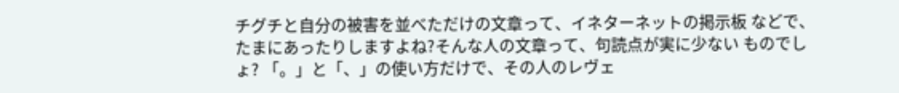チグチと自分の被害を並べただけの文章って、イネターネットの掲示板 などで、たまにあったりしますよね?そんな人の文章って、句読点が実に少ない ものでしょ? 「。」と「、」の使い方だけで、その人のレヴェ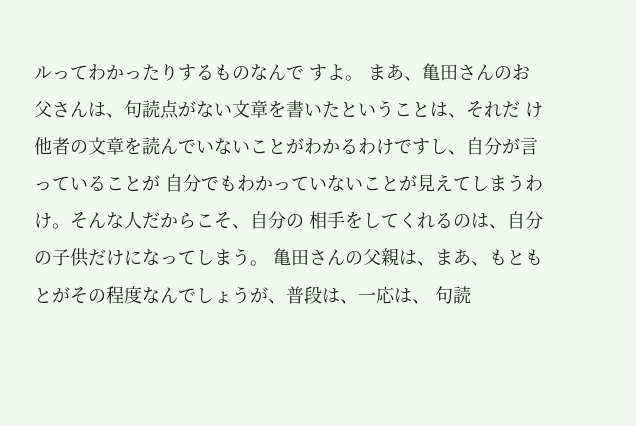ルってわかったりするものなんで すよ。 まあ、亀田さんのお父さんは、句読点がない文章を書いたということは、それだ け他者の文章を読んでいないことがわかるわけですし、自分が言っていることが 自分でもわかっていないことが見えてしまうわけ。そんな人だからこそ、自分の 相手をしてくれるのは、自分の子供だけになってしまう。 亀田さんの父親は、まあ、もともとがその程度なんでしょうが、普段は、一応は、 句読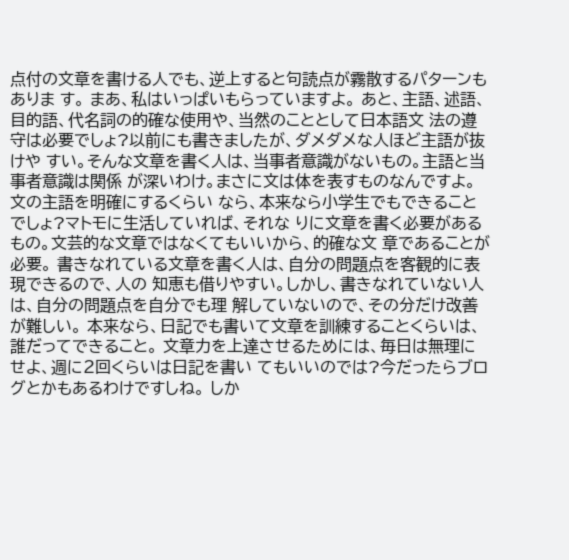点付の文章を書ける人でも、逆上すると句読点が霧散するパターンもありま す。 まあ、私はいっぱいもらっていますよ。 あと、主語、述語、目的語、代名詞の的確な使用や、当然のこととして日本語文 法の遵守は必要でしょ?以前にも書きましたが、ダメダメな人ほど主語が抜けや すい。そんな文章を書く人は、当事者意識がないもの。主語と当事者意識は関係 が深いわけ。まさに文は体を表すものなんですよ。文の主語を明確にするくらい なら、本来なら小学生でもできることでしょ?マトモに生活していれば、それな りに文章を書く必要があるもの。文芸的な文章ではなくてもいいから、的確な文 章であることが必要。 書きなれている文章を書く人は、自分の問題点を客観的に表現できるので、人の 知恵も借りやすい。しかし、書きなれていない人は、自分の問題点を自分でも理 解していないので、その分だけ改善が難しい。 本来なら、日記でも書いて文章を訓練することくらいは、誰だってできること。 文章力を上達させるためには、毎日は無理にせよ、週に2回くらいは日記を書い てもいいのでは?今だったらブログとかもあるわけですしね。 しか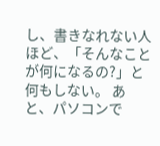し、書きなれない人ほど、「そんなことが何になるの?」と何もしない。 あと、パソコンで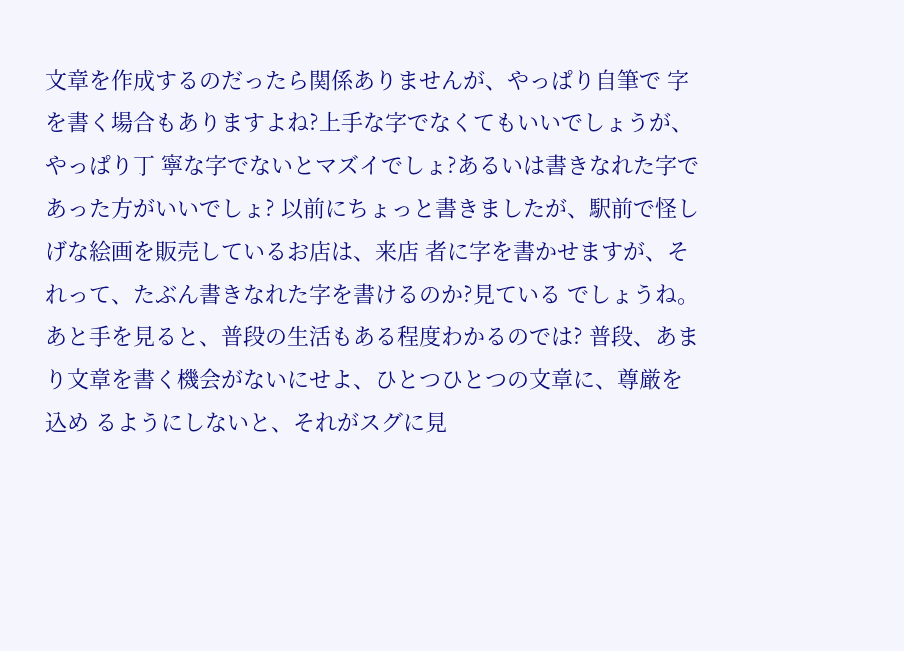文章を作成するのだったら関係ありませんが、やっぱり自筆で 字を書く場合もありますよね?上手な字でなくてもいいでしょうが、やっぱり丁 寧な字でないとマズイでしょ?あるいは書きなれた字であった方がいいでしょ? 以前にちょっと書きましたが、駅前で怪しげな絵画を販売しているお店は、来店 者に字を書かせますが、それって、たぶん書きなれた字を書けるのか?見ている でしょうね。あと手を見ると、普段の生活もある程度わかるのでは? 普段、あまり文章を書く機会がないにせよ、ひとつひとつの文章に、尊厳を込め るようにしないと、それがスグに見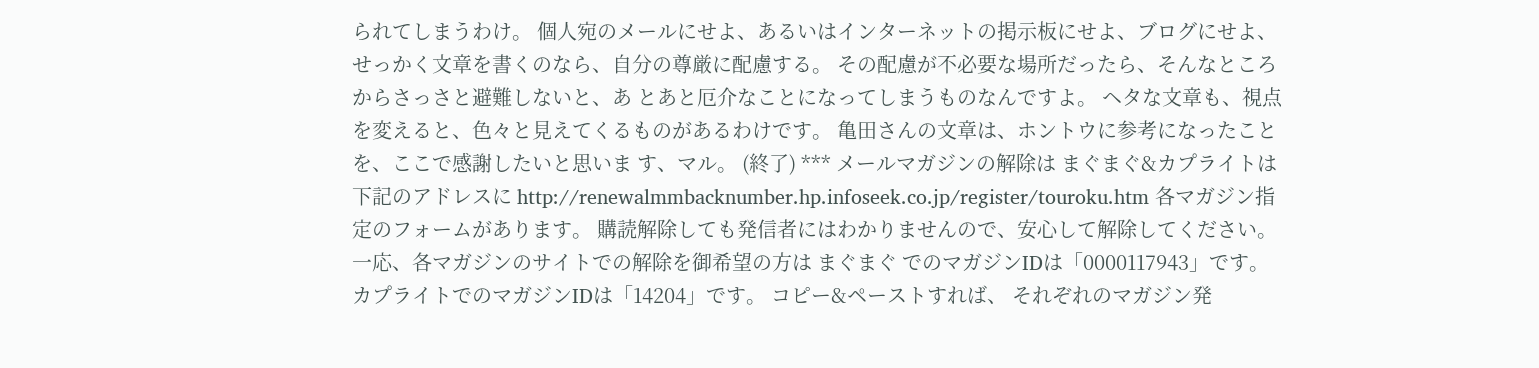られてしまうわけ。 個人宛のメールにせよ、あるいはインターネットの掲示板にせよ、ブログにせよ、 せっかく文章を書くのなら、自分の尊厳に配慮する。 その配慮が不必要な場所だったら、そんなところからさっさと避難しないと、あ とあと厄介なことになってしまうものなんですよ。 ヘタな文章も、視点を変えると、色々と見えてくるものがあるわけです。 亀田さんの文章は、ホントウに参考になったことを、ここで感謝したいと思いま す、マル。 (終了) *** メールマガジンの解除は まぐまぐ&カプライトは下記のアドレスに http://renewalmmbacknumber.hp.infoseek.co.jp/register/touroku.htm 各マガジン指定のフォームがあります。 購読解除しても発信者にはわかりませんので、安心して解除してください。 一応、各マガジンのサイトでの解除を御希望の方は まぐまぐ でのマガジンIDは「0000117943」です。 カプライトでのマガジンIDは「14204」です。 コピー&ペーストすれば、 それぞれのマガジン発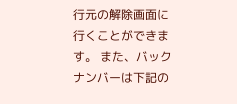行元の解除画面に行くことができます。 また、バックナンバーは下記の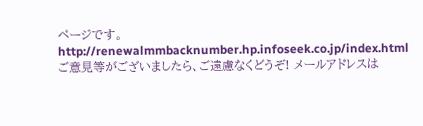ページです。 http://renewalmmbacknumber.hp.infoseek.co.jp/index.html ご意見等がございましたら、ご遠慮なくどうぞ! メールアドレスは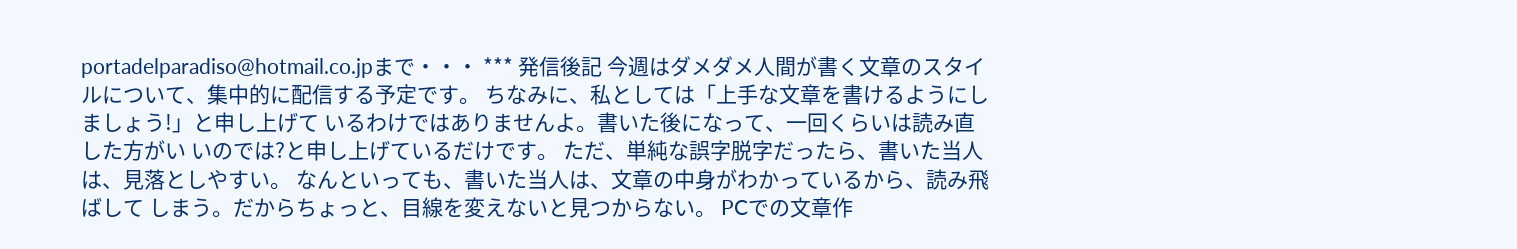portadelparadiso@hotmail.co.jpまで・・・ *** 発信後記 今週はダメダメ人間が書く文章のスタイルについて、集中的に配信する予定です。 ちなみに、私としては「上手な文章を書けるようにしましょう!」と申し上げて いるわけではありませんよ。書いた後になって、一回くらいは読み直した方がい いのでは?と申し上げているだけです。 ただ、単純な誤字脱字だったら、書いた当人は、見落としやすい。 なんといっても、書いた当人は、文章の中身がわかっているから、読み飛ばして しまう。だからちょっと、目線を変えないと見つからない。 PCでの文章作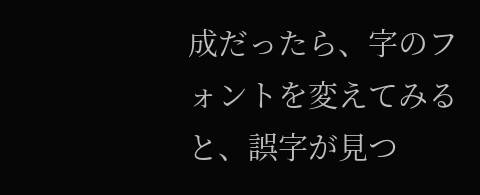成だったら、字のフォントを変えてみると、誤字が見つ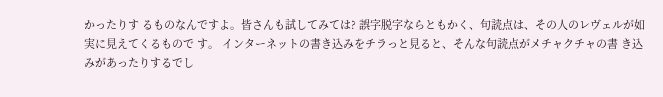かったりす るものなんですよ。皆さんも試してみては? 誤字脱字ならともかく、句読点は、その人のレヴェルが如実に見えてくるもので す。 インターネットの書き込みをチラっと見ると、そんな句読点がメチャクチャの書 き込みがあったりするでし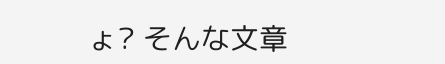ょ? そんな文章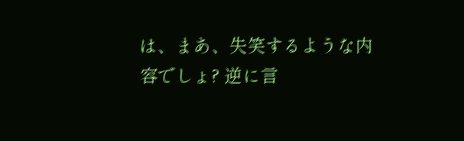は、まあ、失笑するような内容でしょ? 逆に言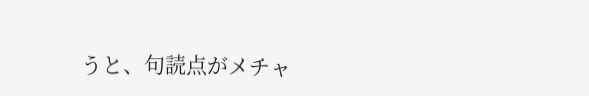うと、句読点がメチャ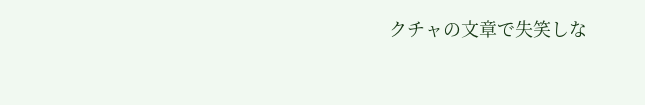クチャの文章で失笑しな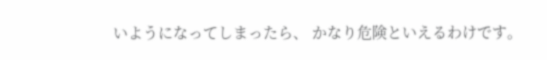いようになってしまったら、 かなり危険といえるわけです。